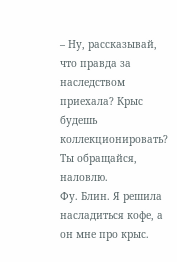– Ну, рассказывай, что правда за наследством приехала? Крыс будешь коллекционировать? Ты обращайся, наловлю.
Фу. Блин. Я решила насладиться кофе, а он мне про крыс.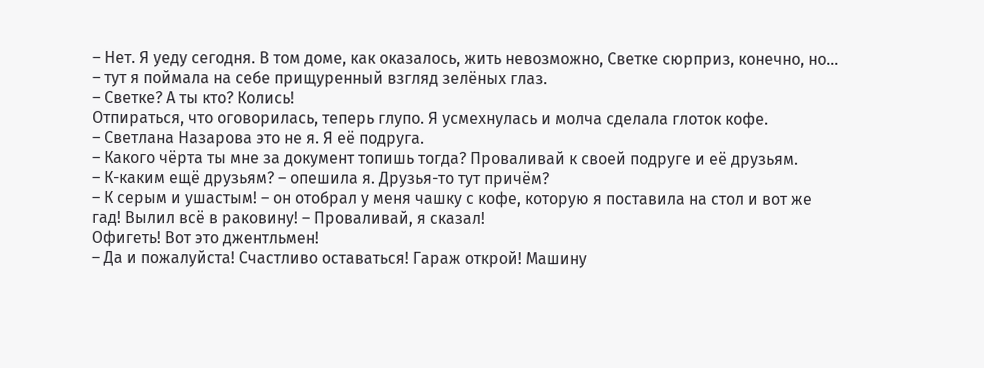– Нет. Я уеду сегодня. В том доме, как оказалось, жить невозможно, Светке сюрприз, конечно, но... – тут я поймала на себе прищуренный взгляд зелёных глаз.
– Светке? А ты кто? Колись!
Отпираться, что оговорилась, теперь глупо. Я усмехнулась и молча сделала глоток кофе.
– Светлана Назарова это не я. Я её подруга.
– Какого чёрта ты мне за документ топишь тогда? Проваливай к своей подруге и её друзьям.
– К-каким ещё друзьям? – опешила я. Друзья-то тут причём?
– К серым и ушастым! – он отобрал у меня чашку с кофе, которую я поставила на стол и вот же гад! Вылил всё в раковину! – Проваливай, я сказал!
Офигеть! Вот это джентльмен!
– Да и пожалуйста! Счастливо оставаться! Гараж открой! Машину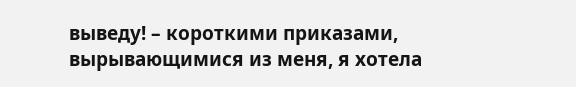выведу! – короткими приказами, вырывающимися из меня, я хотела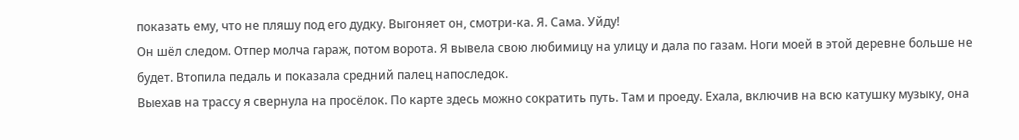показать ему, что не пляшу под его дудку. Выгоняет он, смотри-ка. Я. Сама. Уйду!
Он шёл следом. Отпер молча гараж, потом ворота. Я вывела свою любимицу на улицу и дала по газам. Ноги моей в этой деревне больше не будет. Втопила педаль и показала средний палец напоследок.
Выехав на трассу я свернула на просёлок. По карте здесь можно сократить путь. Там и проеду. Ехала, включив на всю катушку музыку, она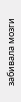забивала мозги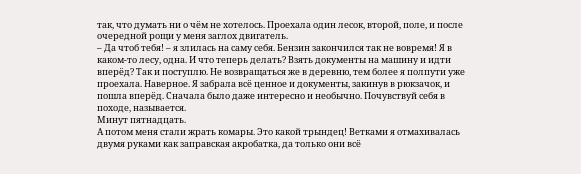так, что думать ни о чём не хотелось. Проехала один лесок, второй, поле, и после очередной рощи у меня заглох двигатель.
– Да чтоб тебя! – я злилась на саму себя. Бензин закончился так не вовремя! Я в каком-то лесу, одна. И что теперь делать? Взять документы на машину и идти вперёд? Так и поступлю. Не возвращаться же в деревню, тем более я полпути уже проехала. Наверное. Я забрала всё ценное и документы, закинув в рюкзачок, и пошла вперёд. Сначала было даже интересно и необычно. Почувствуй себя в походе, называется.
Минут пятнадцать.
А потом меня стали жрать комары. Это какой трындец! Ветками я отмахивалась двумя руками как заправская акробатка, да только они всё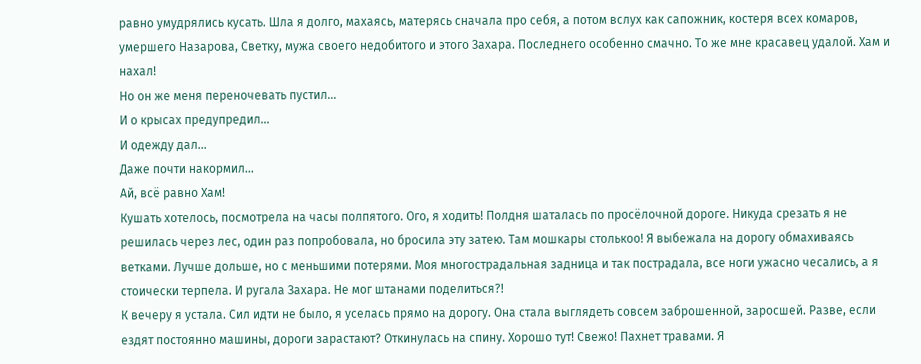равно умудрялись кусать. Шла я долго, махаясь, матерясь сначала про себя, а потом вслух как сапожник, костеря всех комаров, умершего Назарова, Светку, мужа своего недобитого и этого Захара. Последнего особенно смачно. То же мне красавец удалой. Хам и нахал!
Но он же меня переночевать пустил...
И о крысах предупредил...
И одежду дал...
Даже почти накормил...
Ай, всё равно Хам!
Кушать хотелось, посмотрела на часы полпятого. Ого, я ходить! Полдня шаталась по просёлочной дороге. Никуда срезать я не решилась через лес, один раз попробовала, но бросила эту затею. Там мошкары столькоо! Я выбежала на дорогу обмахиваясь ветками. Лучше дольше, но с меньшими потерями. Моя многострадальная задница и так пострадала, все ноги ужасно чесались, а я стоически терпела. И ругала Захара. Не мог штанами поделиться?!
К вечеру я устала. Сил идти не было, я уселась прямо на дорогу. Она стала выглядеть совсем заброшенной, заросшей. Разве, если ездят постоянно машины, дороги зарастают? Откинулась на спину. Хорошо тут! Свежо! Пахнет травами. Я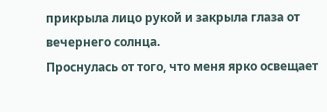прикрыла лицо рукой и закрыла глаза от вечернего солнца.
Проснулась от того, что меня ярко освещает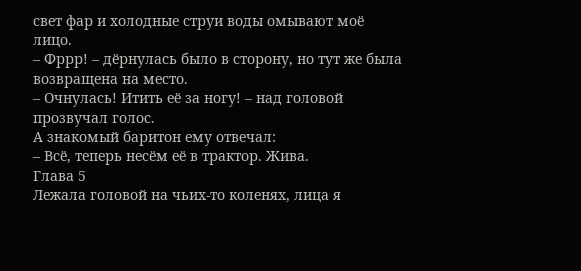свет фар и холодные струи воды омывают моё лицо.
– Фррр! – дёрнулась было в сторону, но тут же была возвращена на место.
– Очнулась! Итить её за ногу! – над головой прозвучал голос.
А знакомый баритон ему отвечал:
– Всё, теперь несём её в трактор. Жива.
Глава 5
Лежала головой на чьих-то коленях, лица я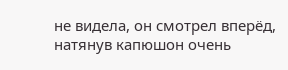не видела, он смотрел вперёд, натянув капюшон очень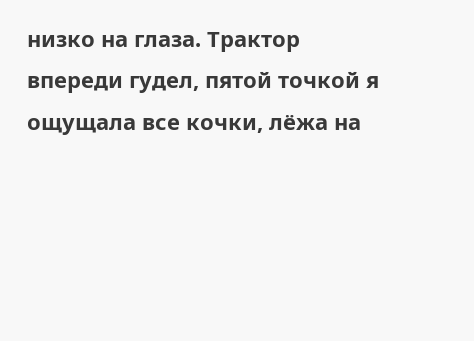низко на глаза. Трактор впереди гудел, пятой точкой я ощущала все кочки, лёжа на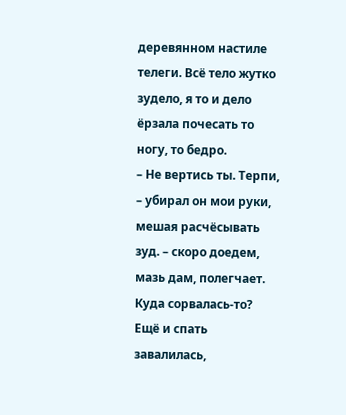деревянном настиле телеги. Всё тело жутко зудело, я то и дело ёрзала почесать то ногу, то бедро.
– Не вертись ты. Терпи, – убирал он мои руки, мешая расчёсывать зуд. – скоро доедем, мазь дам, полегчает. Куда сорвалась-то? Ещё и спать завалилась,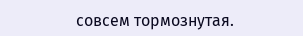совсем тормознутая.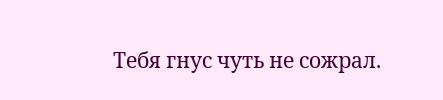Тебя гнус чуть не сожрал.